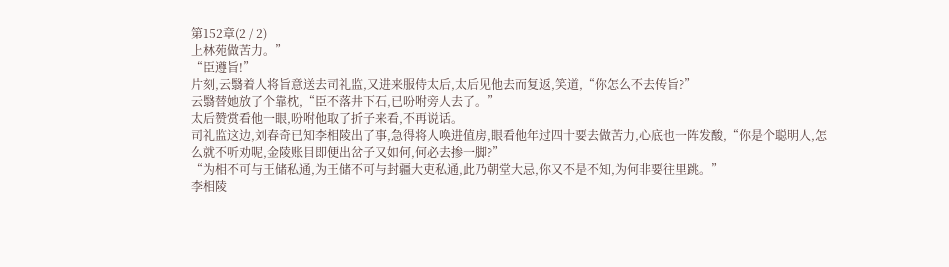第152章(2 / 2)
上林苑做苦力。”
“臣遵旨!”
片刻,云翳着人将旨意送去司礼监,又进来服侍太后,太后见他去而复返,笑道,“你怎么不去传旨?”
云翳替她放了个靠枕,“臣不落井下石,已吩咐旁人去了。”
太后赞赏看他一眼,吩咐他取了折子来看,不再说话。
司礼监这边,刘春奇已知李相陵出了事,急得将人唤进值房,眼看他年过四十要去做苦力,心底也一阵发酸,“你是个聪明人,怎么就不听劝呢,金陵账目即便出岔子又如何,何必去掺一脚?”
“为相不可与王储私通,为王储不可与封疆大吏私通,此乃朝堂大忌,你又不是不知,为何非要往里跳。”
李相陵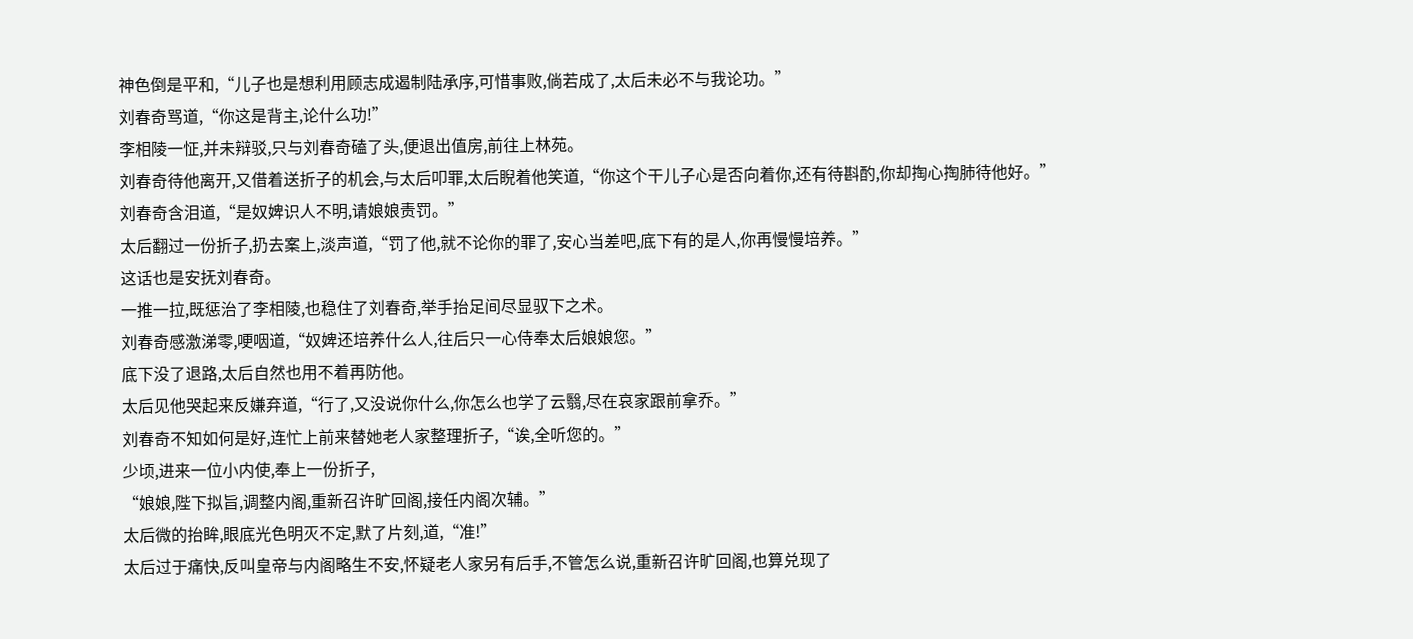神色倒是平和,“儿子也是想利用顾志成遏制陆承序,可惜事败,倘若成了,太后未必不与我论功。”
刘春奇骂道,“你这是背主,论什么功!”
李相陵一怔,并未辩驳,只与刘春奇磕了头,便退出值房,前往上林苑。
刘春奇待他离开,又借着送折子的机会,与太后叩罪,太后睨着他笑道,“你这个干儿子心是否向着你,还有待斟酌,你却掏心掏肺待他好。”
刘春奇含泪道,“是奴婢识人不明,请娘娘责罚。”
太后翻过一份折子,扔去案上,淡声道,“罚了他,就不论你的罪了,安心当差吧,底下有的是人,你再慢慢培养。”
这话也是安抚刘春奇。
一推一拉,既惩治了李相陵,也稳住了刘春奇,举手抬足间尽显驭下之术。
刘春奇感激涕零,哽咽道,“奴婢还培养什么人,往后只一心侍奉太后娘娘您。”
底下没了退路,太后自然也用不着再防他。
太后见他哭起来反嫌弃道,“行了,又没说你什么,你怎么也学了云翳,尽在哀家跟前拿乔。”
刘春奇不知如何是好,连忙上前来替她老人家整理折子,“诶,全听您的。”
少顷,进来一位小内使,奉上一份折子,
“娘娘,陛下拟旨,调整内阁,重新召许旷回阁,接任内阁次辅。”
太后微的抬眸,眼底光色明灭不定,默了片刻,道,“准!”
太后过于痛快,反叫皇帝与内阁略生不安,怀疑老人家另有后手,不管怎么说,重新召许旷回阁,也算兑现了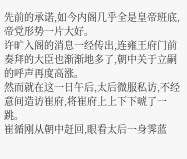先前的承诺,如今内阁几乎全是皇帝班底,帝党形势一片大好。
许旷入阁的消息一经传出,连雍王府门前奏拜的大臣也渐渐地多了,朝中关于立嗣的呼声再度高涨。
然而就在这一日午后,太后微服私访,不经意间造访崔府,将崔府上上下下唬了一跳。
崔循刚从朝中赶回,眼看太后一身霁蓝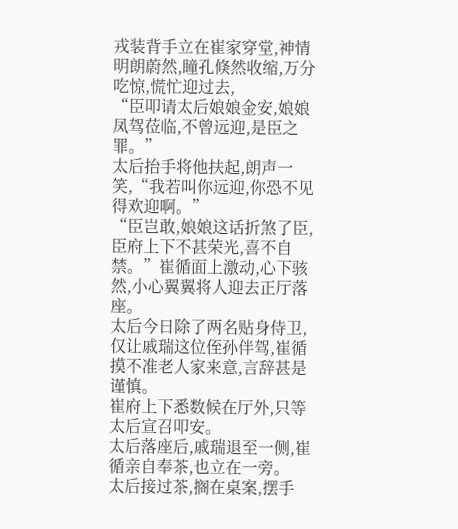戎装背手立在崔家穿堂,神情明朗蔚然,瞳孔倏然收缩,万分吃惊,慌忙迎过去,
“臣叩请太后娘娘金安,娘娘凤驾莅临,不曾远迎,是臣之罪。”
太后抬手将他扶起,朗声一笑,“我若叫你远迎,你恐不见得欢迎啊。”
“臣岂敢,娘娘这话折煞了臣,臣府上下不甚荣光,喜不自禁。”崔循面上激动,心下骇然,小心翼翼将人迎去正厅落座。
太后今日除了两名贴身侍卫,仅让戚瑞这位侄孙伴驾,崔循摸不准老人家来意,言辞甚是谨慎。
崔府上下悉数候在厅外,只等太后宣召叩安。
太后落座后,戚瑞退至一侧,崔循亲自奉茶,也立在一旁。
太后接过茶,搁在桌案,摆手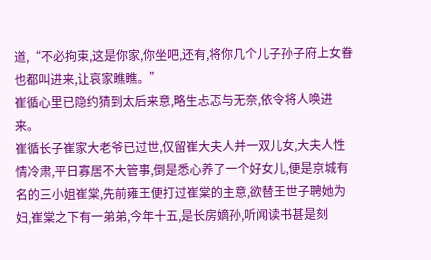道,“不必拘束,这是你家,你坐吧,还有,将你几个儿子孙子府上女眷也都叫进来,让哀家瞧瞧。”
崔循心里已隐约猜到太后来意,略生忐忑与无奈,依令将人唤进来。
崔循长子崔家大老爷已过世,仅留崔大夫人并一双儿女,大夫人性情冷肃,平日寡居不大管事,倒是悉心养了一个好女儿,便是京城有名的三小姐崔棠,先前雍王便打过崔棠的主意,欲替王世子聘她为妇,崔棠之下有一弟弟,今年十五,是长房嫡孙,听闻读书甚是刻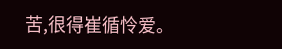苦,很得崔循怜爱。